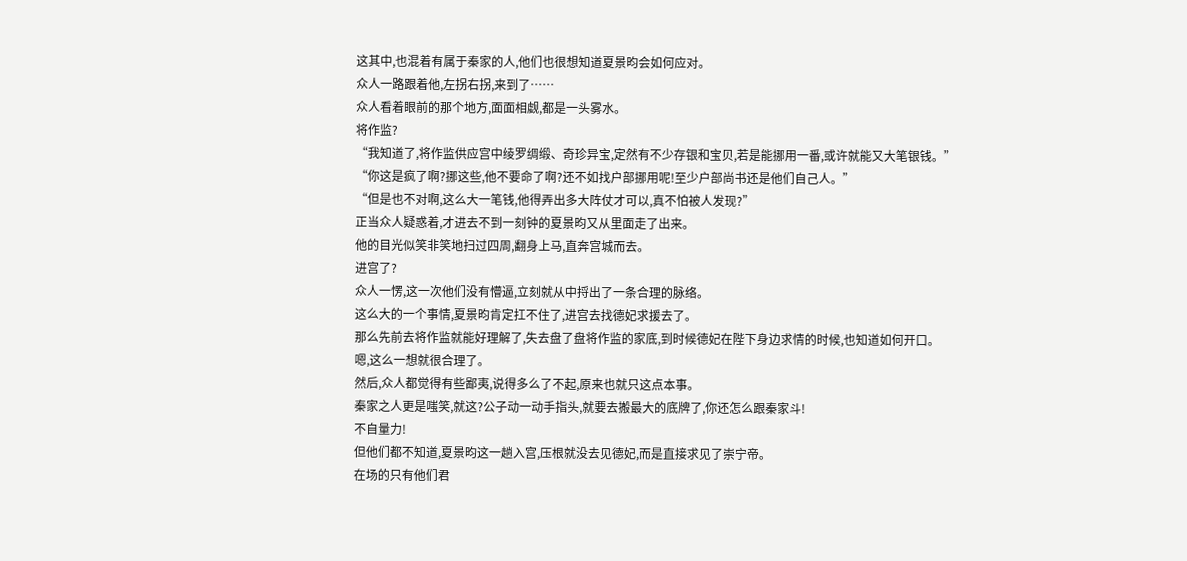这其中,也混着有属于秦家的人,他们也很想知道夏景昀会如何应对。
众人一路跟着他,左拐右拐,来到了……
众人看着眼前的那个地方,面面相觑,都是一头雾水。
将作监?
“我知道了,将作监供应宫中绫罗绸缎、奇珍异宝,定然有不少存银和宝贝,若是能挪用一番,或许就能又大笔银钱。”
“你这是疯了啊?挪这些,他不要命了啊?还不如找户部挪用呢!至少户部尚书还是他们自己人。”
“但是也不对啊,这么大一笔钱,他得弄出多大阵仗才可以,真不怕被人发现?”
正当众人疑惑着,才进去不到一刻钟的夏景昀又从里面走了出来。
他的目光似笑非笑地扫过四周,翻身上马,直奔宫城而去。
进宫了?
众人一愣,这一次他们没有懵逼,立刻就从中捋出了一条合理的脉络。
这么大的一个事情,夏景昀肯定扛不住了,进宫去找德妃求援去了。
那么先前去将作监就能好理解了,失去盘了盘将作监的家底,到时候德妃在陛下身边求情的时候,也知道如何开口。
嗯,这么一想就很合理了。
然后,众人都觉得有些鄙夷,说得多么了不起,原来也就只这点本事。
秦家之人更是嗤笑,就这?公子动一动手指头,就要去搬最大的底牌了,你还怎么跟秦家斗!
不自量力!
但他们都不知道,夏景昀这一趟入宫,压根就没去见德妃,而是直接求见了崇宁帝。
在场的只有他们君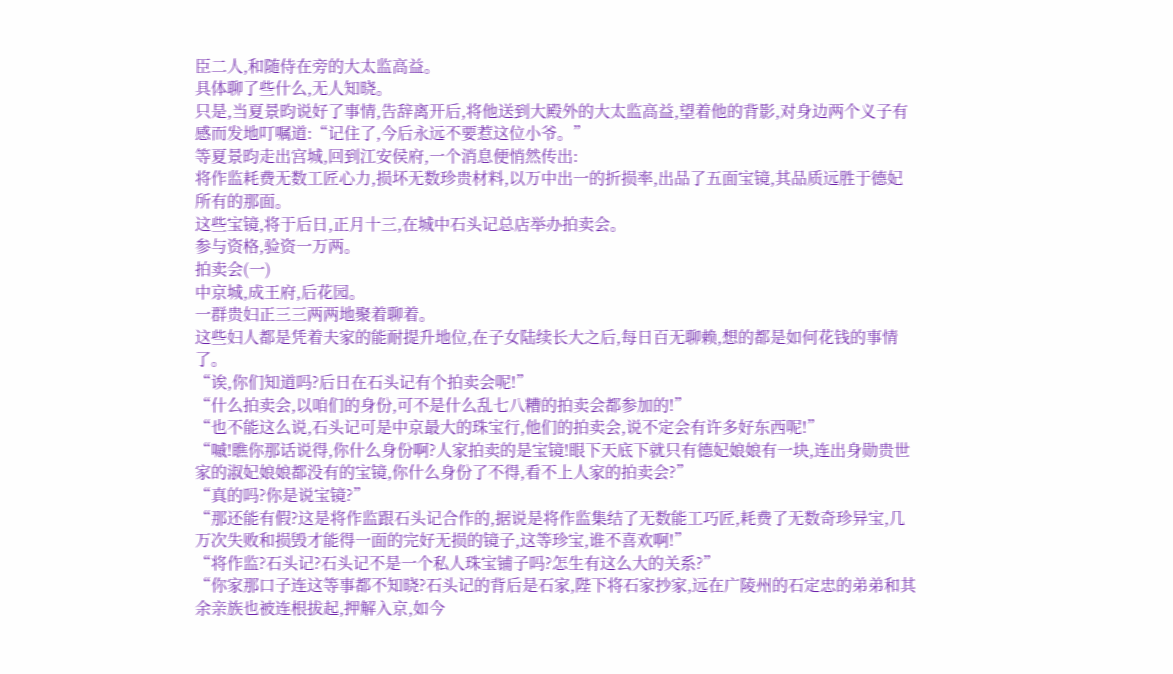臣二人,和随侍在旁的大太监高益。
具体聊了些什么,无人知晓。
只是,当夏景昀说好了事情,告辞离开后,将他送到大殿外的大太监高益,望着他的背影,对身边两个义子有感而发地叮嘱道:“记住了,今后永远不要惹这位小爷。”
等夏景昀走出宫城,回到江安侯府,一个消息便悄然传出:
将作监耗费无数工匠心力,损坏无数珍贵材料,以万中出一的折损率,出品了五面宝镜,其品质远胜于德妃所有的那面。
这些宝镜,将于后日,正月十三,在城中石头记总店举办拍卖会。
参与资格,验资一万两。
拍卖会(一)
中京城,成王府,后花园。
一群贵妇正三三两两地聚着聊着。
这些妇人都是凭着夫家的能耐提升地位,在子女陆续长大之后,每日百无聊赖,想的都是如何花钱的事情了。
“诶,你们知道吗?后日在石头记有个拍卖会呢!”
“什么拍卖会,以咱们的身份,可不是什么乱七八糟的拍卖会都参加的!”
“也不能这么说,石头记可是中京最大的珠宝行,他们的拍卖会,说不定会有许多好东西呢!”
“嘁!瞧你那话说得,你什么身份啊?人家拍卖的是宝镜!眼下天底下就只有德妃娘娘有一块,连出身勋贵世家的淑妃娘娘都没有的宝镜,你什么身份了不得,看不上人家的拍卖会?”
“真的吗?你是说宝镜?”
“那还能有假?这是将作监跟石头记合作的,据说是将作监集结了无数能工巧匠,耗费了无数奇珍异宝,几万次失败和损毁才能得一面的完好无损的镜子,这等珍宝,谁不喜欢啊!”
“将作监?石头记?石头记不是一个私人珠宝铺子吗?怎生有这么大的关系?”
“你家那口子连这等事都不知晓?石头记的背后是石家,陛下将石家抄家,远在广陵州的石定忠的弟弟和其余亲族也被连根拔起,押解入京,如今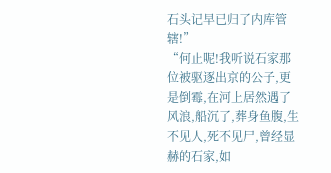石头记早已归了内库管辖!”
“何止呢!我听说石家那位被驱逐出京的公子,更是倒霉,在河上居然遇了风浪,船沉了,葬身鱼腹,生不见人,死不见尸,曾经显赫的石家,如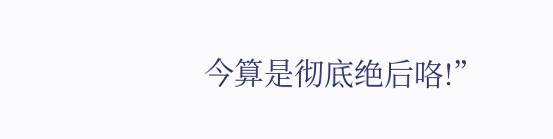今算是彻底绝后咯!”